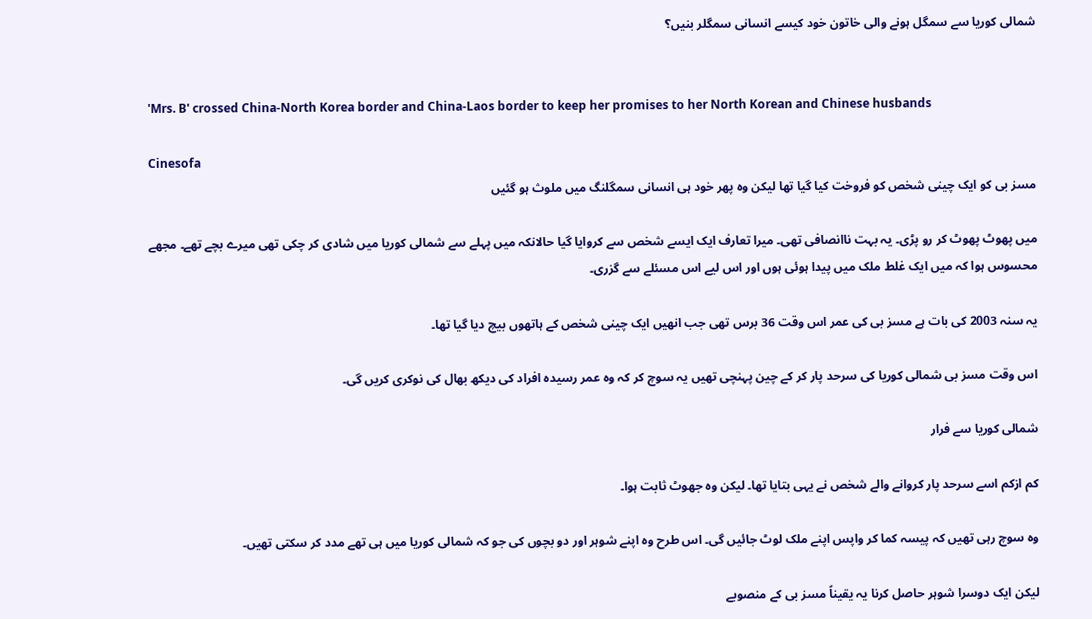شمالی کوریا سے سمگل ہونے والی خاتون خود کیسے انسانی سمگلر بنیں؟


'Mrs. B' crossed China-North Korea border and China-Laos border to keep her promises to her North Korean and Chinese husbands

Cinesofa
مسز بی کو ایک چینی شخص کو فروخت کیا گیا تھا لیکن وہ پھر خود ہی انسانی سمگلنگ میں ملوث ہو گئیں

میں پھوٹ پھوٹ کر رو پڑی۔ یہ بہت ناانصافی تھی۔ میرا تعارف ایک ایسے شخص سے کروایا گیا حالانکہ میں پہلے سے شمالی کوریا میں شادی کر چکی تھی میرے بچے تھے۔ مجھے محسوس ہوا کہ میں ایک غلط ملک میں پیدا ہوئی ہوں اور اس لیے اس مسئلے سے گزری۔

یہ سنہ 2003 کی بات ہے مسز بی کی عمر اس وقت 36 برس تھی جب انھیں ایک چینی شخص کے ہاتھوں بیچ دیا گیا تھا۔

اس وقت مسز بی شمالی کوریا کی سرحد پار کر کے چین پہنچی تھیں یہ سوچ کر کہ وہ عمر رسیدہ افراد کی دیکھ بھال کی نوکری کریں گی۔

شمالی کوریا سے فرار

کم ازکم اسے سرحد پار کروانے والے شخص نے یہی بتایا تھا۔ لیکن وہ جھوٹ ثابت ہوا۔

وہ سوچ رہی تھیں کہ پیسہ کما کر واپس اپنے ملک لوٹ جائیں گی۔ اس طرح وہ اپنے شوہر اور دو بچوں کی جو کہ شمالی کوریا میں ہی تھے مدد کر سکتی تھیں۔

لیکن ایک دوسرا شوہر حاصل کرنا یہ یقیناً مسز بی کے منصوبے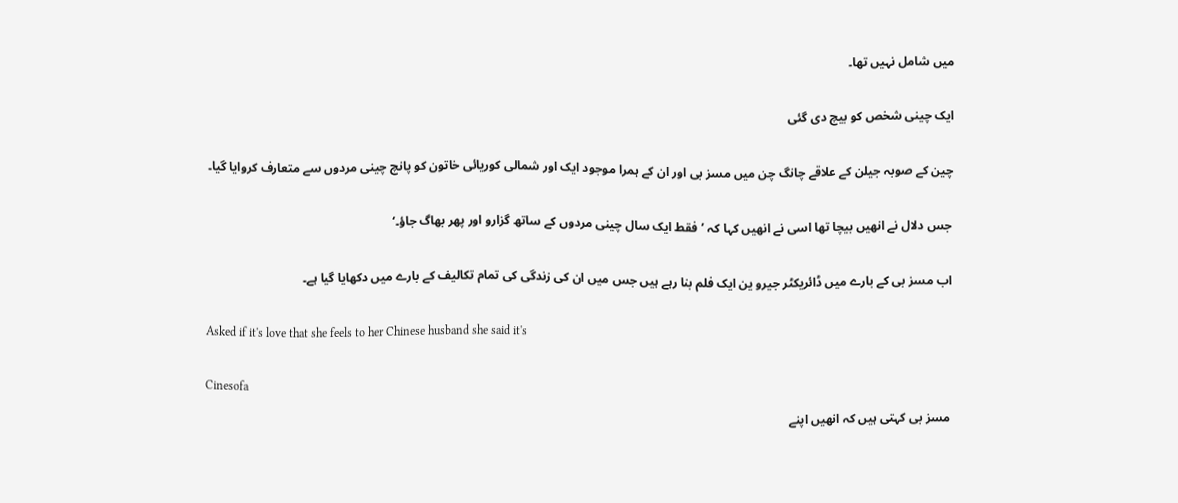میں شامل نہیں تھا۔

ایک چینی شخص کو بیچ دی گئی

چین کے صوبہ جیلن کے علاقے چانگ چن میں مسز بی اور ان کے ہمرا موجود ایک اور شمالی کوریائی خاتون کو پانچ چینی مردوں سے متعارف کروایا گیا۔

جس دلال نے انھیں بیچا تھا اسی نے انھیں کہا کہ ’فقط ایک سال چینی مردوں کے ساتھ گزارو اور پھر بھاگ جاؤ۔‘

اب مسز بی کے بارے میں ڈائریکٹر جیرو ین ایک فلم بنا رہے ہیں جس میں ان کی زندگی کی تمام تکالیف کے بارے میں دکھایا گیا ہے۔

Asked if it's love that she feels to her Chinese husband she said it's

Cinesofa
مسز بی کہتی ہیں کہ انھیں اپنے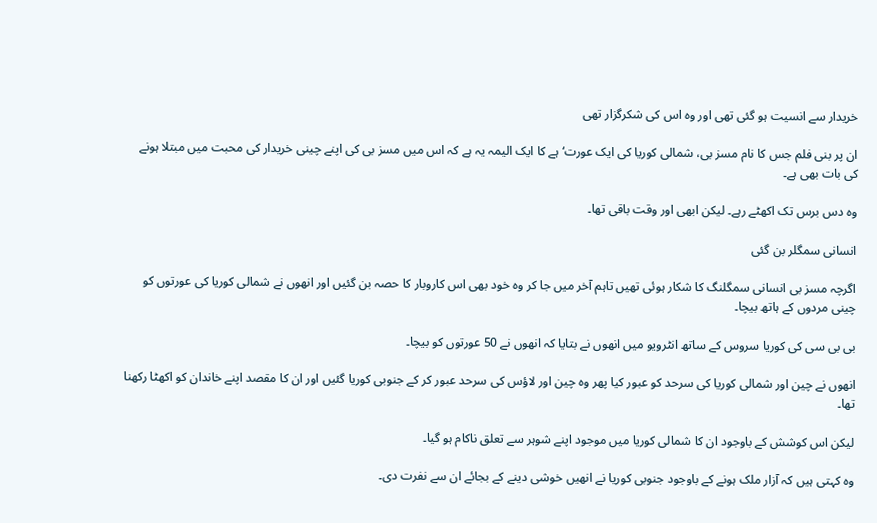خریدار سے انسیت ہو گئی تھی اور وہ اس کی شکرگزار تھی

ان پر بنی فلم جس کا نام مسز بی، شمالی کوریا کی ایک عورت‘ ہے کا ایک الیمہ یہ ہے کہ اس میں مسز بی کی اپنے چینی خریدار کی محبت میں مبتلا ہونے کی بات بھی ہے۔

وہ دس برس تک اکھٹے رہے۔ لیکن ابھی اور وقت باقی تھا۔

انسانی سمگلر بن گئی

اگرچہ مسز بی انسانی سمگلنگ کا شکار ہوئی تھیں تاہم آخر میں جا کر وہ خود بھی اس کاروبار کا حصہ بن گئیں اور انھوں نے شمالی کوریا کی عورتوں کو چینی مردوں کے ہاتھ بیچا۔

بی بی سی کی کوریا سروس کے ساتھ انٹرویو میں انھوں نے بتایا کہ انھوں نے 50 عورتوں کو بیچا۔

انھوں نے چین اور شمالی کوریا کی سرحد کو عبور کیا پھر وہ چین اور لاؤس کی سرحد عبور کر کے جنوبی کوریا گئیں اور ان کا مقصد اپنے خاندان کو اکھٹا رکھنا تھا۔

لیکن اس کوشش کے باوجود ان کا شمالی کوریا میں موجود اپنے شوہر سے تعلق ناکام ہو گیا۔

وہ کہتی ہیں کہ آزار ملک ہونے کے باوجود جنوبی کوریا نے انھیں خوشی دینے کے بجائے ان سے نفرت دی۔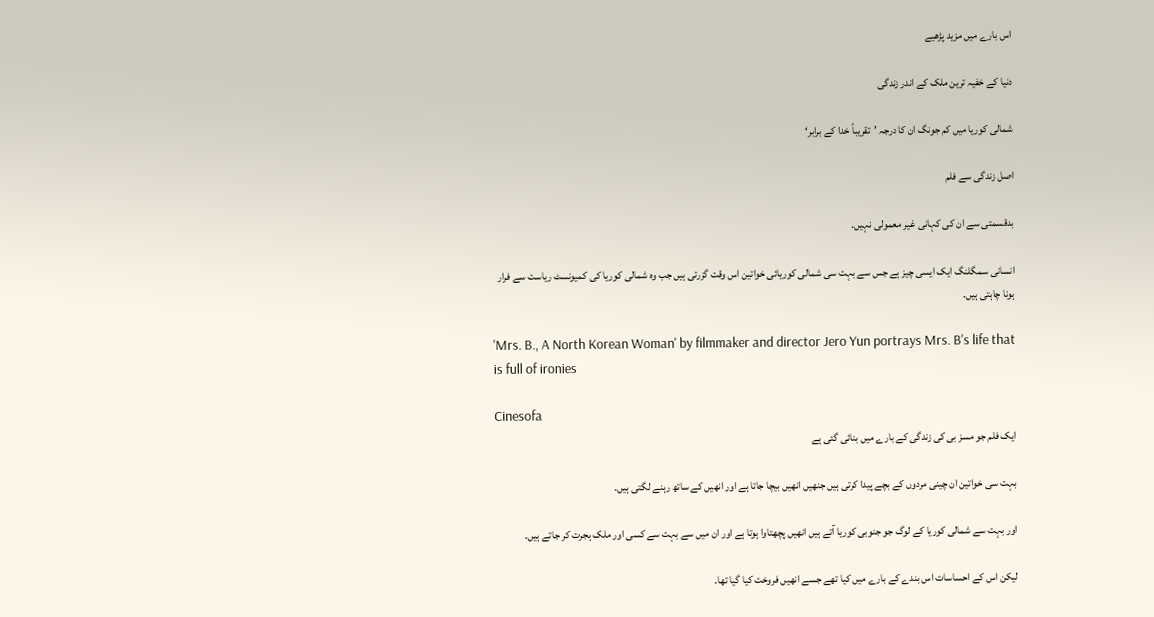اس بارے میں مزید پڑھیے

دنیا کے خفیہ ترین ملک کے اندر زندگی

شمالی کوریا میں کم جونگ ان کا درجہ ’تقریباً خدا کے برابر‘

اصل زندگی سے فلم

بدقسمتی سے ان کی کہانی غیر معمولی نہیں۔

انسانی سمگلنگ ایک ایسی چیز ہے جس سے بہت سی شمالی کوریائی خواتین اس وقت گزرتی ہیں جب وہ شمالی کوریا کی کمیونسٹ ریاست سے فرار ہونا چاہتی ہیں۔

'Mrs. B., A North Korean Woman' by filmmaker and director Jero Yun portrays Mrs. B's life that is full of ironies

Cinesofa
ایک فلم جو مسز بی کی زندگی کے بارے میں بنائی گئی ہے

بہت سی خواتین ان چینی مردوں کے بچے پیدا کرتی ہیں جنھیں انھیں بیچا جاتا ہے اور انھیں کے ساتھ رہنے لگتی ہیں۔

اور بہت سے شمالی کوریا کے لوگ جو جنوبی کوریا آتے ہیں انھیں پچھتاوا ہوتا ہے اور ان میں سے بہت سے کسی اور ملک ہجرت کر جاتے ہیں۔

لیکن اس کے احساسات اس بندے کے بارے میں کیا تھے جسے انھیں فروخت کیا گیا تھا۔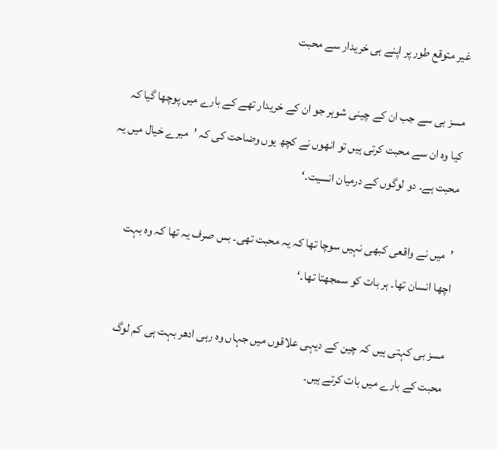غیر متوقع طور پر اپنے ہی خریدار سے محبت

مسز بی سے جب ان کے چینی شوہر جو ان کے خریدار تھے کے بارے میں پوچھا گیا کہ کیا وہ ان سے محبت کرتی ہیں تو انھوں نے کچھ یوں وضاحت کی کہ ’میرے خیال میں یہ محبت ہے۔ دو لوگوں کے درمیان انسیت۔‘

’میں نے واقعی کبھی نہیں سوچا تھا کہ یہ محبت تھی۔ بس صرف یہ تھا کہ وہ بہت اچھا انسان تھا۔ ہر بات کو سمجھتا تھا۔‘

مسز بی کہتی ہیں کہ چین کے دیہی علاقوں میں جہاں وہ رہی ادھر بہت ہی کم لوگ محبت کے بارے میں بات کرتے ہیں۔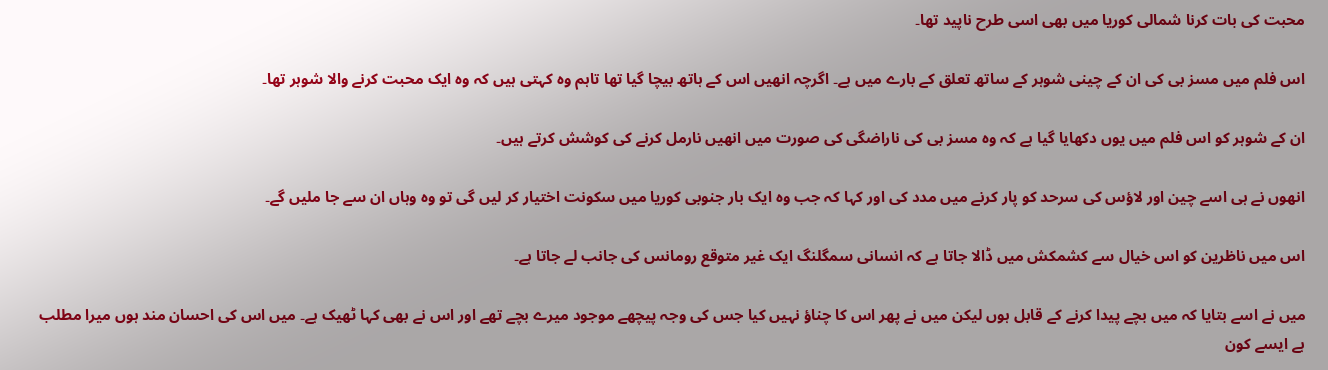محبت کی بات کرنا شمالی کوریا میں بھی اسی طرح ناپید تھا۔

اس فلم میں مسز بی کی ان کے چینی شوہر کے ساتھ تعلق کے بارے میں ہے۔ اگرچہ انھیں اس کے ہاتھ بیچا گیا تھا تاہم وہ کہتی ہیں کہ وہ ایک محبت کرنے والا شوہر تھا۔

ان کے شوہر کو اس فلم میں یوں دکھایا گیا ہے کہ وہ مسز بی کی ناراضگی کی صورت میں انھیں نارمل کرنے کی کوشش کرتے ہیں۔

انھوں نے ہی اسے چین اور لاؤس کی سرحد کو پار کرنے میں مدد کی اور کہا کہ جب وہ ایک بار جنوبی کوریا میں سکونت اختیار کر لیں گی تو وہ وہاں ان سے جا ملیں گے۔

اس میں ناظرین کو اس خیال سے کشمکش میں ڈالا جاتا ہے کہ انسانی سمگلنگ ایک غیر متوقع رومانس کی جانب لے جاتا ہے۔

میں نے اسے بتایا کہ میں بچے پیدا کرنے کے قابل ہوں لیکن میں نے پھر اس کا چناؤ نہیں کیا جس کی وجہ پیچھے موجود میرے بچے تھے اور اس نے بھی کہا ٹھیک ہے۔ میں اس کی احسان مند ہوں میرا مطلب ہے ایسے کون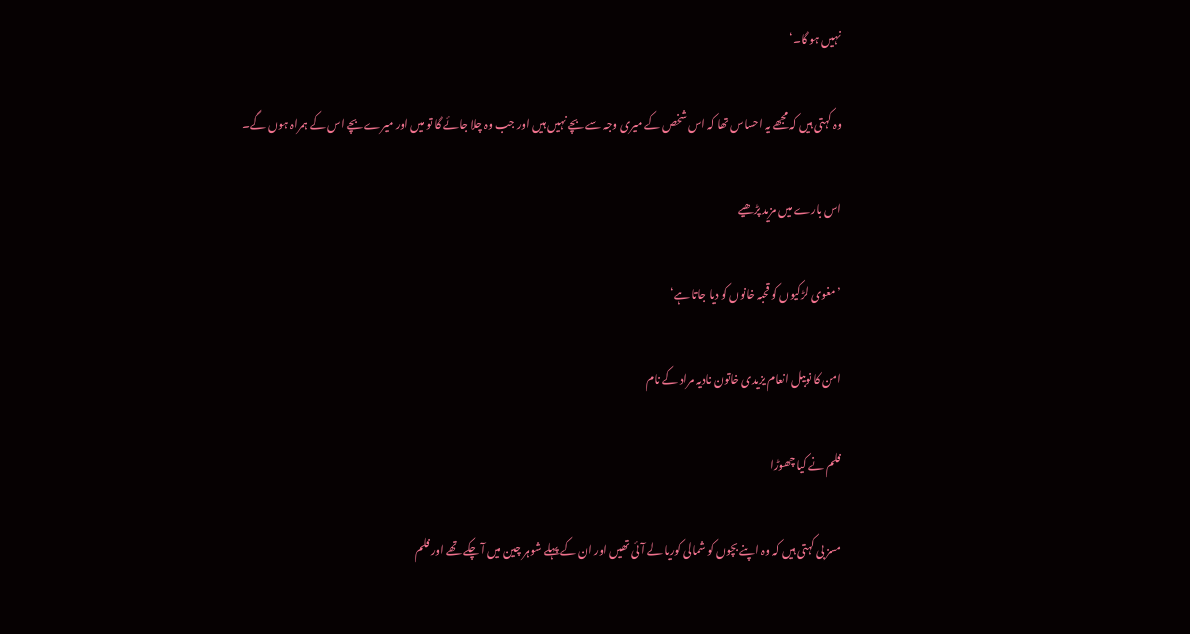نہیں ہو گا۔‘

وہ کہتی ہیں کہ مجھے یہ احساس تھا کہ اس شخص کے میری وجہ سے بچے نہیں ہیں اور جب وہ چلا جائے گا تو میں اور میرے بچے اس کے ہمراہ ہوں گے۔

اس بارے میں مزید پڑھیے

’مغوی لڑکیوں کو قحبہ خانوں کو دیا جاتا ہے‘

امن کا نوبیل انعام یزیدی خاتون نادیہ مراد کے نام

فلم نے کیا چھوڑا

مسز بی کہتی ہیں کہ وہ اپنے بچوں کو شمالی کوریا لے آئی تھیں اور ان کے پہلے شوہر چین میں آ چکے تھے اور فلم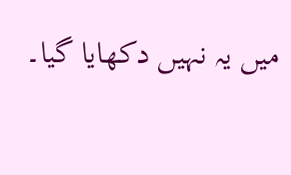میں یہ نہیں دکھایا گیا۔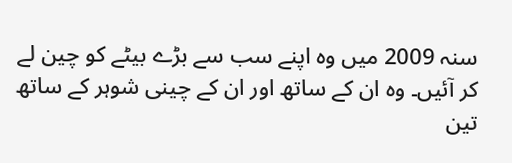سنہ 2009 میں وہ اپنے سب سے بڑے بیٹے کو چین لے کر آئیں۔ وہ ان کے ساتھ اور ان کے چینی شوہر کے ساتھ تین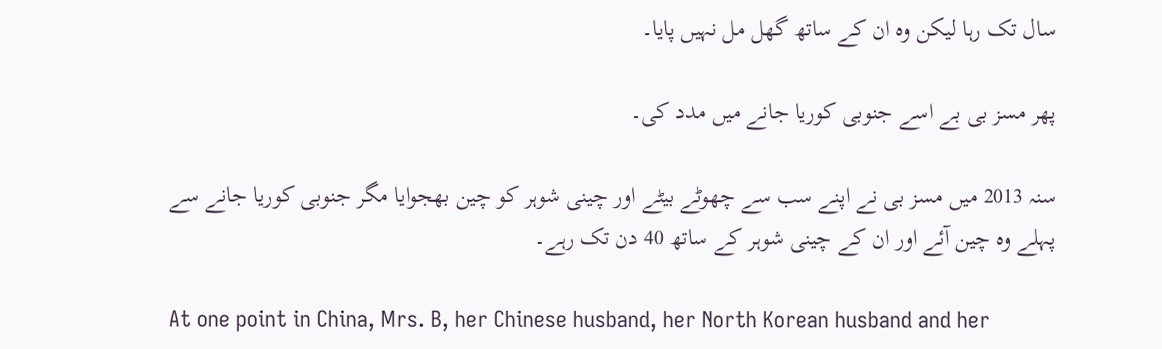سال تک رہا لیکن وہ ان کے ساتھ گھل مل نہیں پایا۔

پھر مسز بی بے اسے جنوبی کوریا جانے میں مدد کی۔

سنہ 2013 میں مسز بی نے اپنے سب سے چھوٹے بیٹے اور چینی شوہر کو چین بھجوایا مگر جنوبی کوریا جانے سے پہلے وہ چین آئے اور ان کے چینی شوہر کے ساتھ 40 دن تک رہے۔

At one point in China, Mrs. B, her Chinese husband, her North Korean husband and her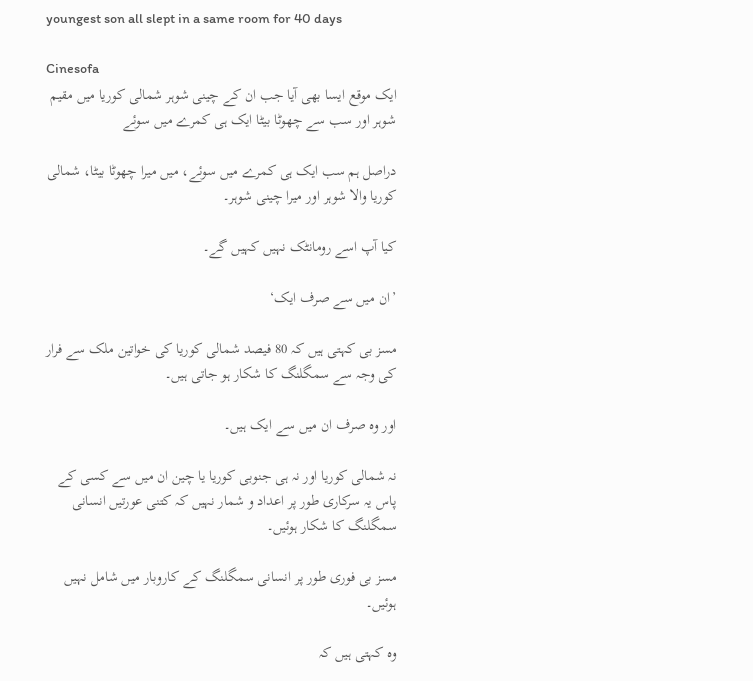youngest son all slept in a same room for 40 days

Cinesofa
ایک موقع ایسا بھی آیا جب ان کے چینی شوہر شمالی کوریا میں مقیم شوہر اور سب سے چھوٹا بیٹا ایک ہی کمرے میں سوئے

دراصل ہم سب ایک ہی کمرے میں سوئے، میں میرا چھوٹا بیٹا، شمالی کوریا والا شوہر اور میرا چینی شوہر۔

کیا آپ اسے رومانٹک نہیں کہیں گے۔

’ان میں سے صرف ایک‘

مسز بی کہتی ہیں کہ 80 فیصد شمالی کوریا کی خواتین ملک سے فرار کی وجہ سے سمگلنگ کا شکار ہو جاتی ہیں۔

اور وہ صرف ان میں سے ایک ہیں۔

نہ شمالی کوریا اور نہ ہی جنوبی کوریا یا چین ان میں سے کسی کے پاس یہ سرکاری طور پر اعداد و شمار نہیں کہ کتنی عورتیں انسانی سمگلنگ کا شکار ہوئیں۔

مسز بی فوری طور پر انسانی سمگلنگ کے کاروبار میں شامل نہیں ہوئیں۔

وہ کہتی ہیں کہ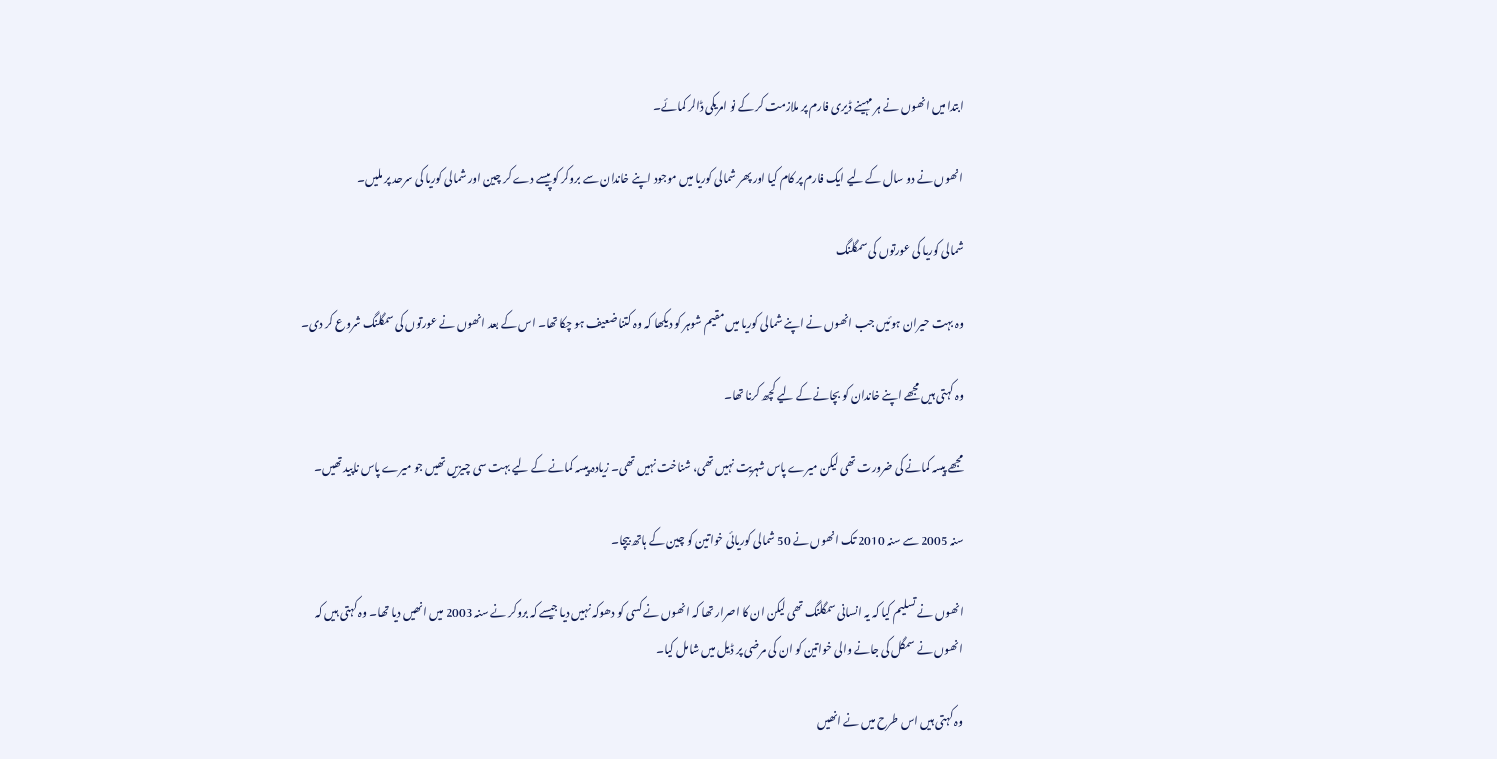ابتدا میں انھوں نے ہر مہینے ڈیری فارم پر ملازمت کر کے نو امریکی ڈالر کمائے۔

انھوں نے دو سال کے لیے ایک فارم پر کام کیا اور پھر شمالی کوریا میں موجود اپنے خاندان سے بروکر کو پیسے دے کر چین اور شمالی کوریا کی سرحد پر ملیں۔

شمالی کوریا کی عورتوں کی سمگلنگ

وہ بہت حیران ہوئیں جب انھوں نے اپنے شمالی کوریا میں مقیم شوہر کو دیکھا کہ وہ کتنا ضعیف ہو چکا تھا۔ اس کے بعد انھوں نے عورتوں کی سمگلنگ شروع کر دی۔

وہ کہتی ہیں مجھے اپنے خاندان کو بچانے کے لیے کچھ کرنا تھا۔

مجھے پیسہ کمانے کی ضرورت تھی لیکن میرے پاس شہریت نہیں تھی، شناخت نہیں تھی۔ زیادہ پیسہ کمانے کے لیے بہت سی چیزیں تھیں جو میرے پاس ناپید تھیں۔

سنہ 2005 سے سنہ 2010 تک انھوں نے 50 شمالی کوریائی خواتین کو چین کے ہاتھ بیچا۔

انھوں نے تسلیم کیا کہ یہ انسانی سمگلنگ تھی لیکن ان کا اصرار تھا کہ انھوں نے کسی کو دھوکہ نہیں دیا جیسے کہ بروکر نے سنہ 2003 میں انھیں دیا تھا۔ وہ کہتی ہیں کہ انھوں نے سمگل کی جانے والی خواتین کو ان کی مرضی پر ڈیل میں شامل کیا۔

وہ کہتی ہیں اس طرح میں نے انھیں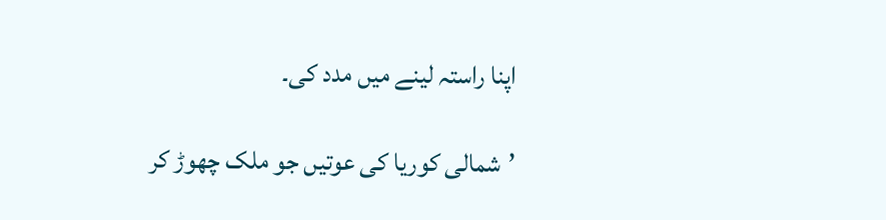اپنا راستہ لینے میں مدد کی۔

’شمالی کوریا کی عوتیں جو ملک چھوڑ کر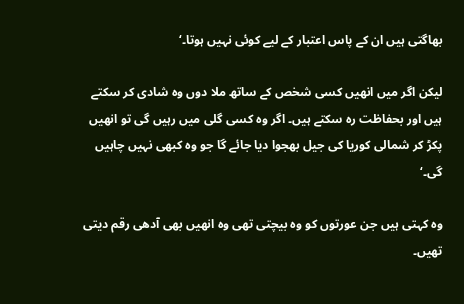بھاگتی ہیں ان کے پاس اعتبار کے لیے کوئی نہیں ہوتا۔‘

لیکن اگر میں انھیں کسی شخص کے ساتھ ملا دوں وہ شادی کر سکتے ہیں اور بحفاظت رہ سکتے ہیں۔ اگر وہ کسی گلی میں رہیں گی تو انھیں پکڑ کر شمالی کوریا کی جیل بھجوا دیا جائے گا جو وہ کبھی نہیں چاہیں گی۔‘

وہ کہتی ہیں جن عورتوں کو وہ بیچتی تھی وہ انھیں بھی آدھی رقم دیتی تھیں۔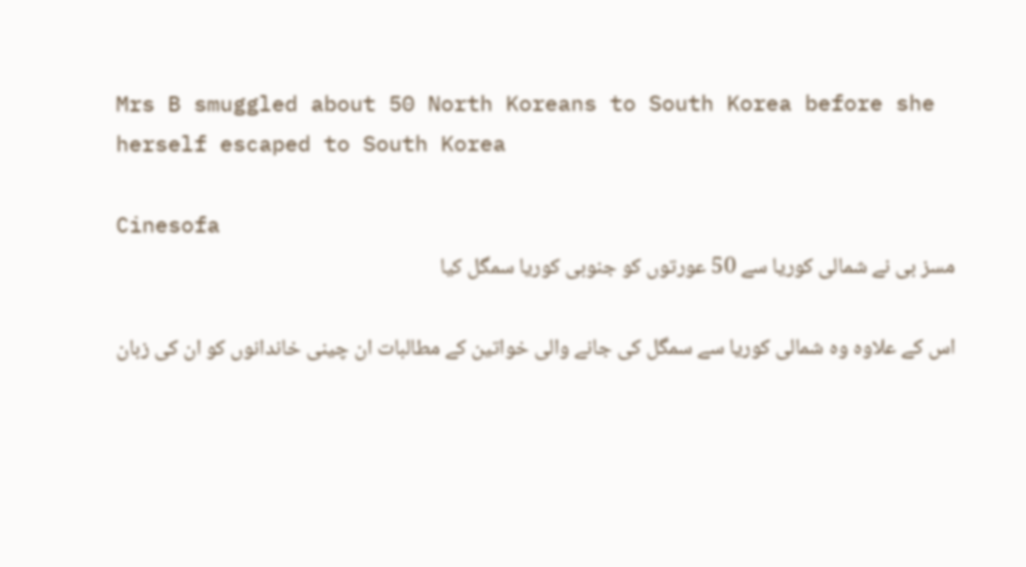Mrs B smuggled about 50 North Koreans to South Korea before she herself escaped to South Korea

Cinesofa
مسز بی نے شمالی کوریا سے 50 عورتوں کو جنوبی کوریا سمگل کیا

اس کے علاوہ وہ شمالی کوریا سے سمگل کی جانے والی خواتین کے مطالبات ان چینی خاندانوں کو ان کی زبان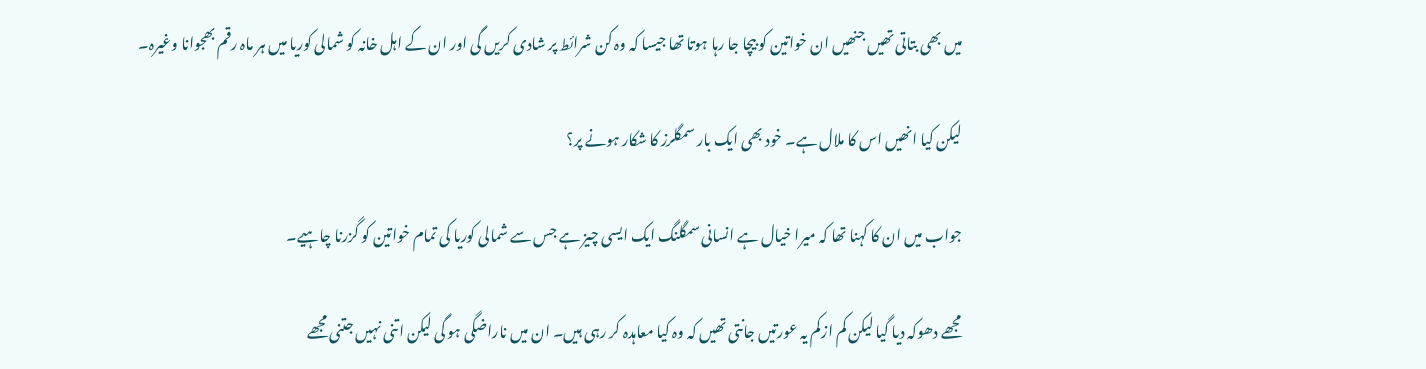میں بھی بتاتی تھیں جنھیں ان خواتین کو بیچا جا رہا ہوتا تھا جیسا کہ وہ کن شرائط پر شادی کریں گی اور ان کے اہل خانہ کو شمالی کوریا میں ہر ماہ رقم بھجوانا وغیرہ۔

لیکن کیا انھیں اس کا ملال ہے۔ خود بھی ایک بار سمگلرز کا شکار ہونے پر؟

جواب میں ان کا کہنا تھا کہ میرا خیال ہے انسانی سمگلنگ ایک ایسی چیز ہے جس سے شمالی کوریا کی تمام خواتین کو گزرنا چاہیے۔

مجھے دھوکہ دیا گیا لیکن کم ازکم یہ عورتیں جانتی تھیں کہ وہ کیا معاہدہ کر رہی ہیں۔ ان میں ناراضگی ہو گی لیکن اتنی نہیں جتنی مجھے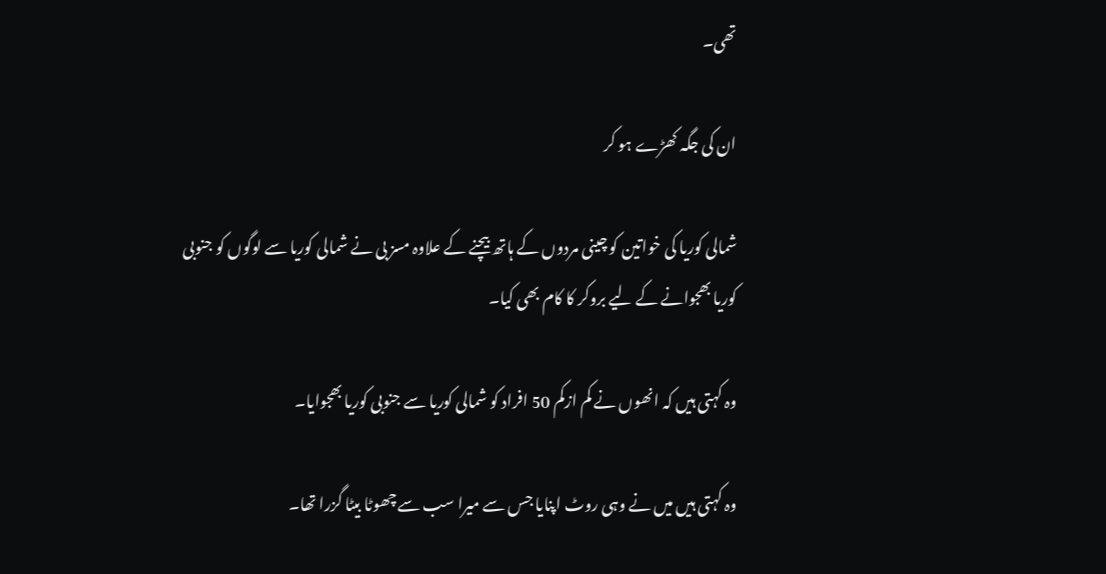تھی۔

ان کی جگہ کھڑے ہو کر

شمالی کوریا کی خواتین کو چینی مردوں کے ہاتھ بیچنے کے علاوہ مسز بی نے شمالی کوریا سے لوگوں کو جنوبی کوریا بھجوانے کے لیے بروکر کا کام بھی کیا۔

وہ کہتی ہیں کہ انھوں نے کم ازکم 50 افراد کو شمالی کوریا سے جنوبی کوریا بھجوایا۔

وہ کہتی ہیں میں نے وہی روٹ اپنایا جس سے میرا سب سے چھوٹا بیٹا گزرا تھا۔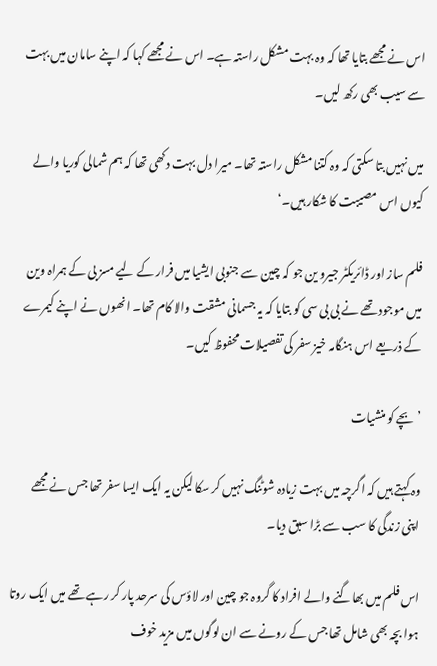اس نے مجھے بتایا تھا کہ وہ بہت مشکل راستہ ہے۔ اس نے مجھے کہا کہ اپنے سامان میں بہت سے سیب بھی رکھ لیں۔

میں نہیں بتا سکتی کہ وہ کتنا مشکل راستہ تھا۔ میرا دل بہت دکھی تھا کہ ہم شمالی کوریا والے کیوں اس مصیبت کا شکار ہیں۔‘

فلم ساز اور ڈائریکٹر جیرو ین جو کہ چین سے جنوبی ایشیا میں فرار کے لیے مسز بی کے ہمراہ وین میں موجود تھے نے بی بی سی کو بتایا کہ یہ جسمانی مشقت والا کام تھا۔ انھوں نے اپنے کیمرے کے ذریعے اس ہنگامہ خیز سفر کی تفصیلات محفوظ کیں۔

’بچے کو منشیات

وہ کہتے ہیں کہ اگرچہ میں بہت زیادہ شوٹنگ نہیں کر سکا لیکن یہ ایک ایسا سفر تھا جس نے مجھے اپنی زندگی کا سب سے بڑا سبق دیا۔

اس فلم میں بھاگنے والے افراد کا گروہ جو چین اور لاؤس کی سرحد پار کر رہے تھے میں ایک روتا ہوا بچہ بھی شامل تھا جس کے رونے سے ان لوگوں میں مزید خوف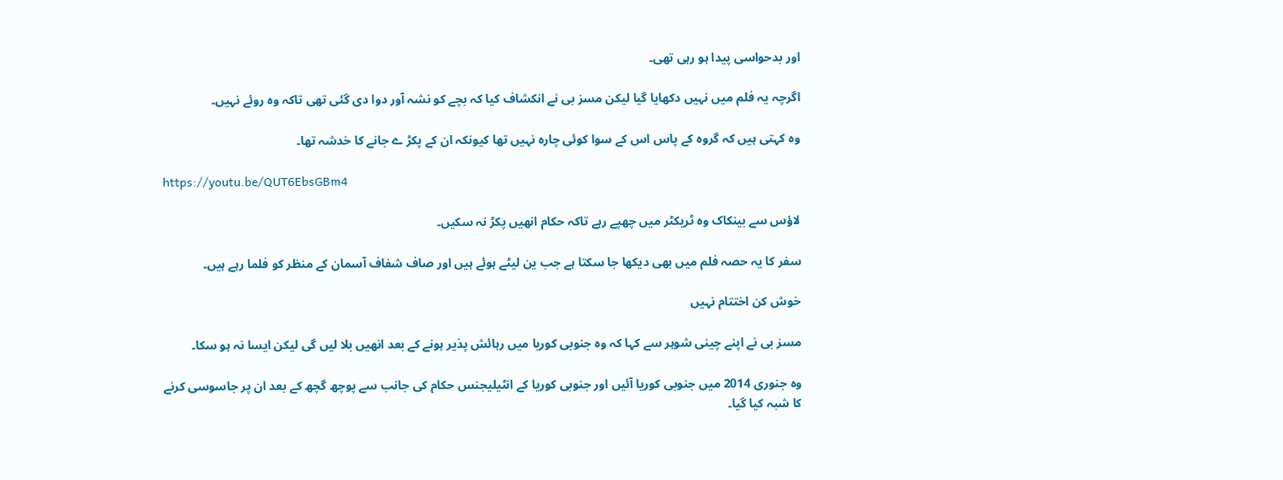اور بدحواسی پیدا ہو رہی تھی۔

اگرچہ یہ فلم میں نہیں دکھایا گیا لیکن مسز بی نے انکشاف کیا کہ بچے کو نشہ آور دوا دی گئی تھی تاکہ وہ روئے نہیں۔

وہ کہتی ہیں کہ گروہ کے پاس اس کے سوا کوئی چارہ نہیں تھا کیونکہ ان کے پکڑ ے جانے کا خدشہ تھا۔

https://youtu.be/QUT6EbsGBm4

لاؤس سے بینکاک وہ ٹریکٹر میں چھپے رہے تاکہ حکام انھیں پکڑ نہ سکیں۔

سفر کا یہ حصہ فلم میں بھی دیکھا جا سکتا ہے جب ین لیٹے ہوئے ہیں اور صاف شفاف آسمان کے منظر کو فلما رہے ہیں۔

خوش کن اختتام نہیں

مسز بی نے اپنے چینی شوہر سے کہا کہ وہ جنوبی کوریا میں رہائش پذیر ہونے کے بعد انھیں بلا لیں گی لیکن ایسا نہ ہو سکا۔

وہ جنوری 2014 میں جنوبی کوریا آئیں اور جنوبی کوریا کے انٹیلیجنس حکام کی جانب سے پوچھ گچھ کے بعد ان پر جاسوسی کرنے کا شبہ کیا گیا۔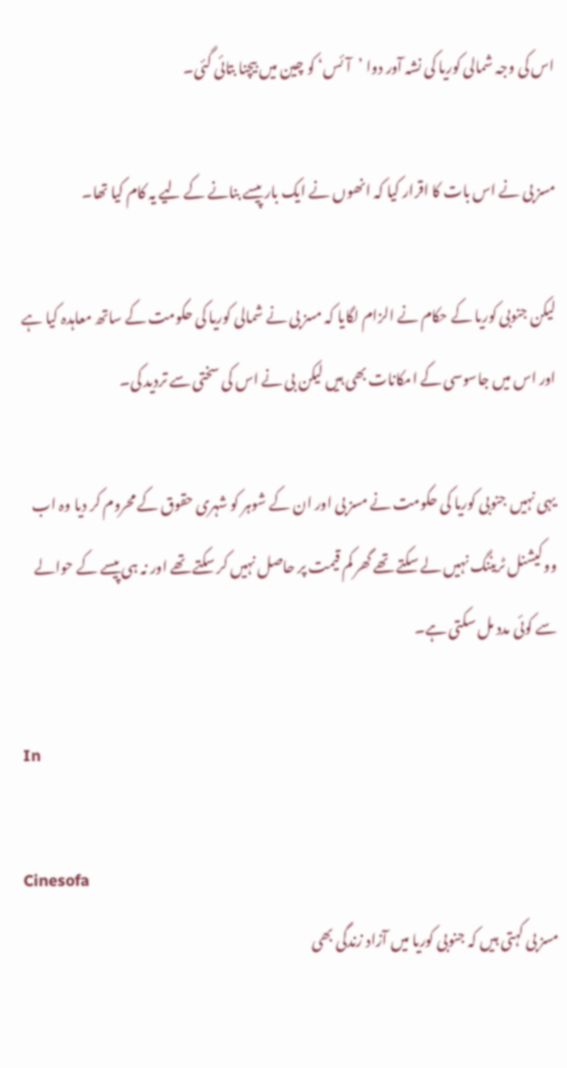اس کی وجہ شمالی کوریا کی نشہ آور دوا ’آئس‘ کو چین میں بیچنا بتائی گئی۔

مسز بی نے اس بات کا اقرار کیا کہ انھوں نے ایک بار پیسے بنانے کے لیے یہ کام کیا تھا۔

لیکن جنوبی کوریا کے حکام نے الزام لگایا کہ مسز بی نے شمالی کوریا کی حکومت کے ساتھ معاہدہ کیا ہے اور اس میں جاسوسی کے امکانات بھی ہیں لیکن بی نے اس کی سختی سے تردید کی۔

یہی نہیں جنوبی کوریا کی حکومت نے مسز بی اور ان کے شوہر کو شہری حقوق کے محروم کر دیا وہ اب ووکیشنل ٹریننگ نہیں لے سکتے تھے گھر کم قیمت پر حاصل نہیں کر سکتے تھے اور نہ ہی پیسے کے حوالے سے کوئی مدد مل سکتی ہے۔

In

Cinesofa
مسز بی کہتی ہیں کہ جنوبی کوریا میں آزاد زندگی بھی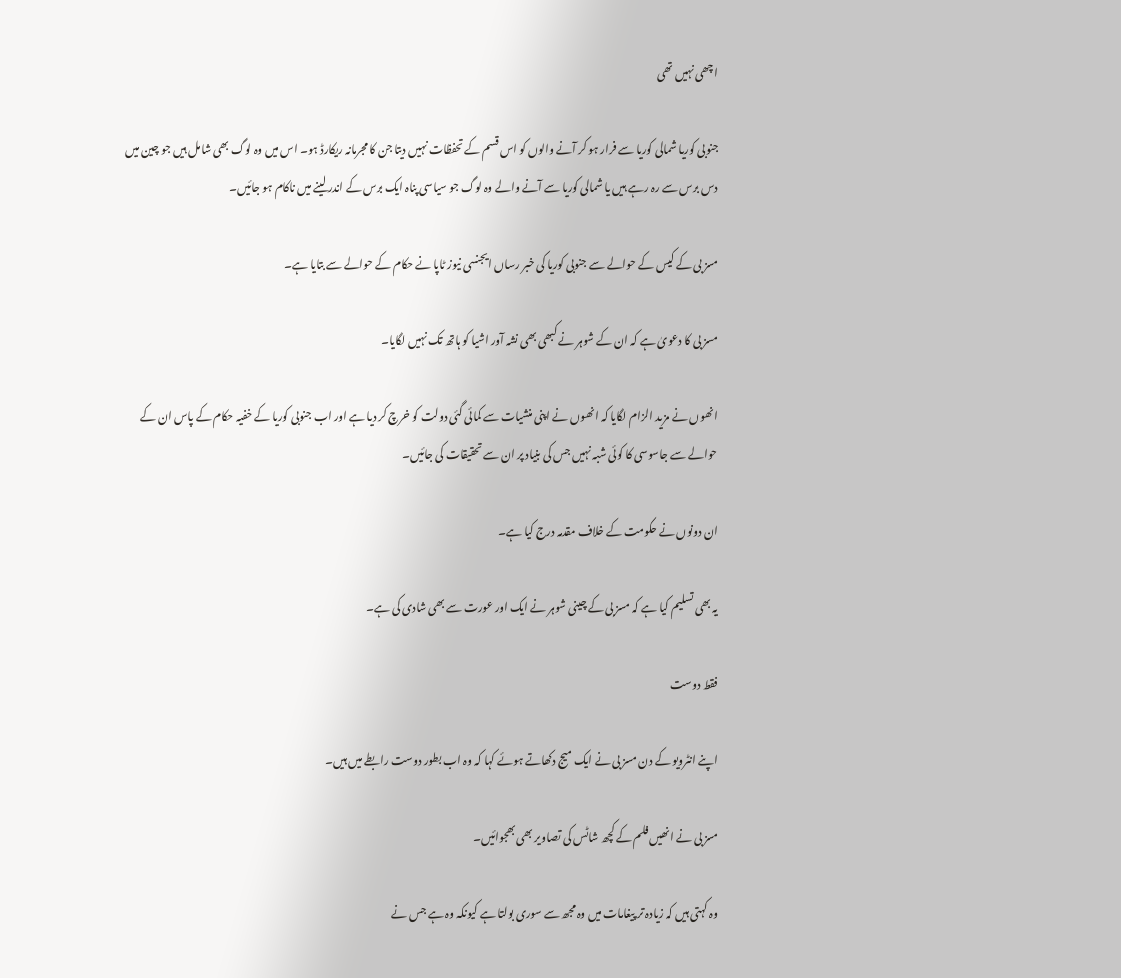اچھی نہیں تھی

جنوبی کوریا شمالی کوریا سے فرار ہو کر آنے والوں کو اس قسم کے تحفظات نہیں دیتا جن کا مجرمانہ ریکارڈ ہو۔ اس میں وہ لوگ بھی شامل ہیں جو چین میں دس برس سے رہ رہے ہیں یا شمالی کوریا سے آنے والے وہ لوگ جو سیاسی پناہ ایک برس کے اندر لینے میں ناکام ہو جائیں۔

مسز بی کے کیس کے حوالے سے جنوبی کوریا کی خبر رساں ایجنسی نیوز ٹاپا نے حکام کے حوالے سے بتایا ہے۔

مسز بی کا دعویٰ ہے کہ ان کے شوہر نے کبھی بھی نشہ آور اشیا کو ہاتھ تک نہیں لگایا۔

انھوں نے مزید الزام لگایا کہ انھوں نے اپنی منشیات سے کمائی گئی دولت کو خرچ کر دیا ہے اور اب جنوبی کوریا کے خفیہ حکام کے پاس ان کے حوالے سے جاسوسی کا کوئی شبہ نہیں جس کی بنیاد پر ان سے تحقیقات کی جائیں۔

ان دونوں نے حکومت کے خلاف مقدمہ درج کیا ہے۔

یہ بھی تسلیم کیا ہے کہ مسز بی کے چینی شوہر نے ایک اور عورت سے بھی شادی کی ہے۔

فقط دوست

اپنے انٹرویو کے دن مسز بی نے ایک میج دکھاتے ہوئے کہا کہ وہ اب بطور دوست رابطے میں ہیں۔

مسز بی نے انھیں فلم کے کچھ شاٹس کی تصاویر بھی بھجوائیں۔

وہ کہتی ہیں کہ زیادہ تر پیغامات میں وہ مجھ سے سوری بولتا ہے کیونکہ وہ ہے جس نے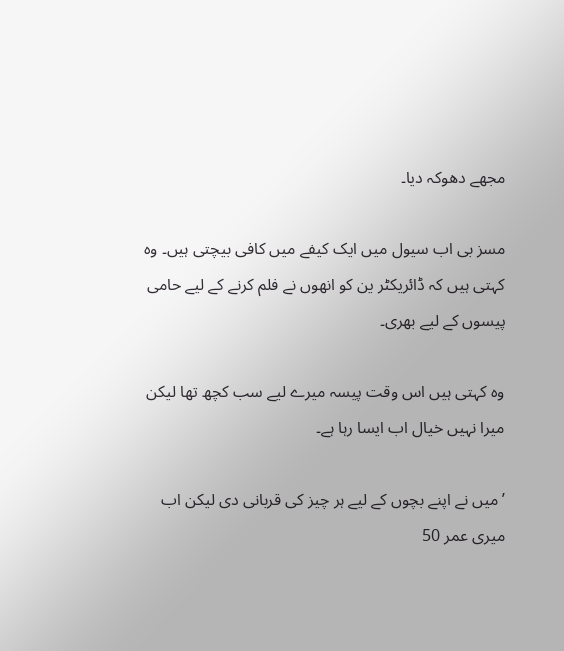مجھے دھوکہ دیا۔

مسز بی اب سیول میں ایک کیفے میں کافی بیچتی ہیں۔ وہ کہتی ہیں کہ ڈائریکٹر ین کو انھوں نے فلم کرنے کے لیے حامی پیسوں کے لیے بھری۔

وہ کہتی ہیں اس وقت پیسہ میرے لیے سب کچھ تھا لیکن میرا نہیں خیال اب ایسا رہا ہے۔

’میں نے اپنے بچوں کے لیے ہر چیز کی قربانی دی لیکن اب میری عمر 50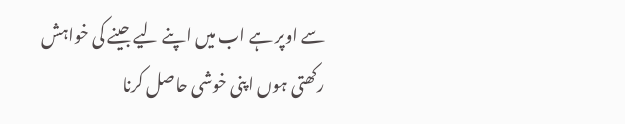سے اوپر ہے اب میں اپنے لیے جینے کی خواہش رکھتی ہوں اپنی خوشی حاصل کرنا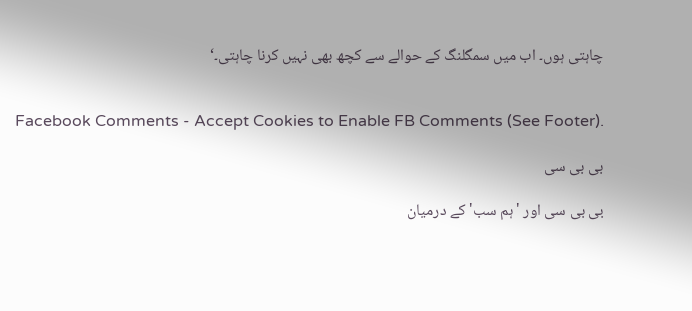چاہتی ہوں۔ اب میں سمگلنگ کے حوالے سے کچھ بھی نہیں کرنا چاہتی۔‘


Facebook Comments - Accept Cookies to Enable FB Comments (See Footer).

بی بی سی

بی بی سی اور 'ہم سب' کے درمیان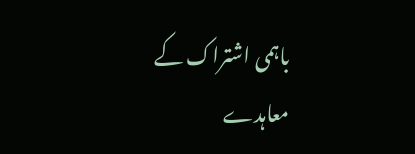باہمی اشتراک کے معاہدے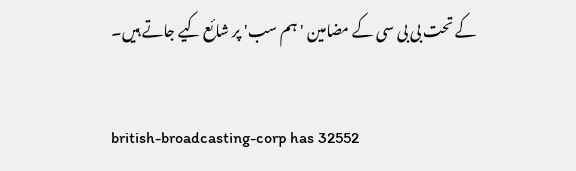کے تحت بی بی سی کے مضامین 'ہم سب' پر شائع کیے جاتے ہیں۔

british-broadcasting-corp has 32552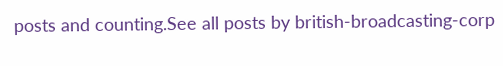posts and counting.See all posts by british-broadcasting-corp